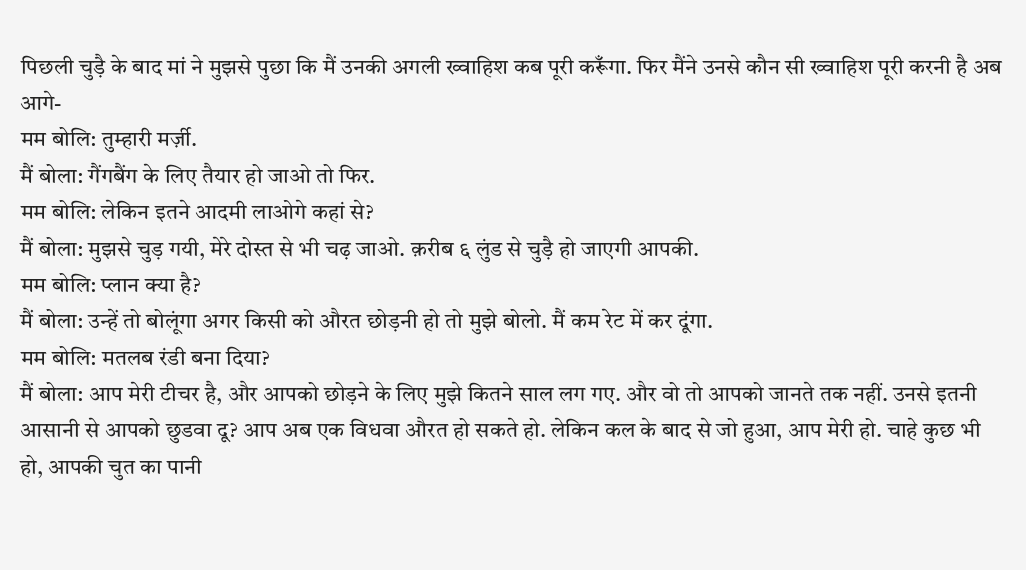पिछली चुड़ै के बाद मां ने मुझसे पुछा कि मैं उनकी अगली ख्वाहिश कब पूरी करूँगा. फिर मैंने उनसे कौन सी ख्वाहिश पूरी करनी है अब आगे-
मम बोलि: तुम्हारी मर्ज़ी.
मैं बोला: गैंगबैंग के लिए तैयार हो जाओ तो फिर.
मम बोलि: लेकिन इतने आदमी लाओगे कहां से?
मैं बोला: मुझसे चुड़ गयी, मेरे दोस्त से भी चढ़ जाओ. क़रीब ६ लुंड से चुड़ै हो जाएगी आपकी.
मम बोलि: प्लान क्या है?
मैं बोला: उन्हें तो बोलूंगा अगर किसी को औरत छोड़नी हो तो मुझे बोलो. मैं कम रेट में कर दूंगा.
मम बोलि: मतलब रंडी बना दिया?
मैं बोला: आप मेरी टीचर है, और आपको छोड़ने के लिए मुझे कितने साल लग गए. और वो तो आपको जानते तक नहीं. उनसे इतनी आसानी से आपको छुडवा दू? आप अब एक विधवा औरत हो सकते हो. लेकिन कल के बाद से जो हुआ, आप मेरी हो. चाहे कुछ भी हो, आपकी चुत का पानी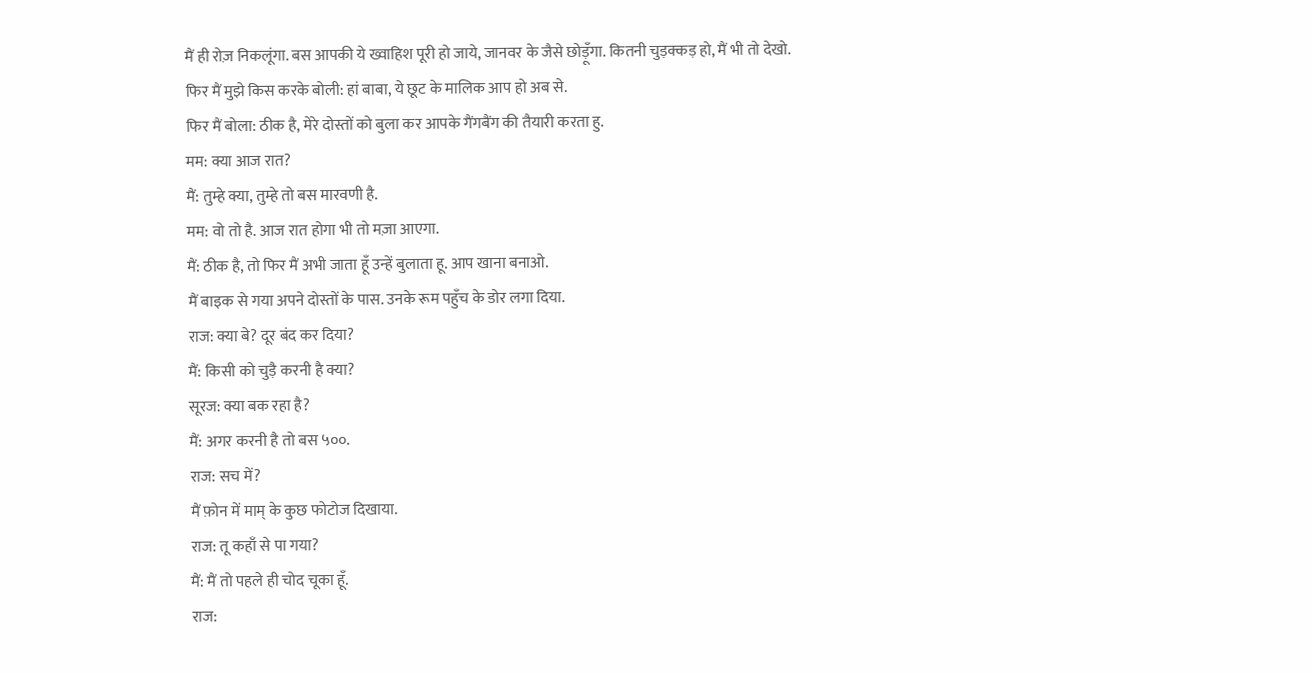मैं ही रोज़ निकलूंगा. बस आपकी ये ख्वाहिश पूरी हो जाये, जानवर के जैसे छोड़ूँगा. कितनी चुड़क्कड़ हो, मैं भी तो देखो.
फिर मैं मुझे किस करके बोली: हां बाबा, ये छूट के मालिक आप हो अब से.
फिर मैं बोला: ठीक है, मेरे दोस्तों को बुला कर आपके गैंगबैंग की तैयारी करता हु.
मम: क्या आज रात?
मैं: तुम्हे क्या, तुम्हे तो बस मारवणी है.
मम: वो तो है. आज रात होगा भी तो मज़ा आएगा.
मैं: ठीक है, तो फिर मैं अभी जाता हूँ उन्हें बुलाता हू. आप खाना बनाओ.
मैं बाइक से गया अपने दोस्तों के पास. उनके रूम पहुँच के डोर लगा दिया.
राज: क्या बे? दूर बंद कर दिया?
मैं: किसी को चुड़ै करनी है क्या?
सूरज: क्या बक रहा है?
मैं: अगर करनी है तो बस ५००.
राज: सच में?
मैं फ़ोन में माम् के कुछ फोटोज दिखाया.
राज: तू कहाँ से पा गया?
मैं: मैं तो पहले ही चोद चूका हूँ.
राज: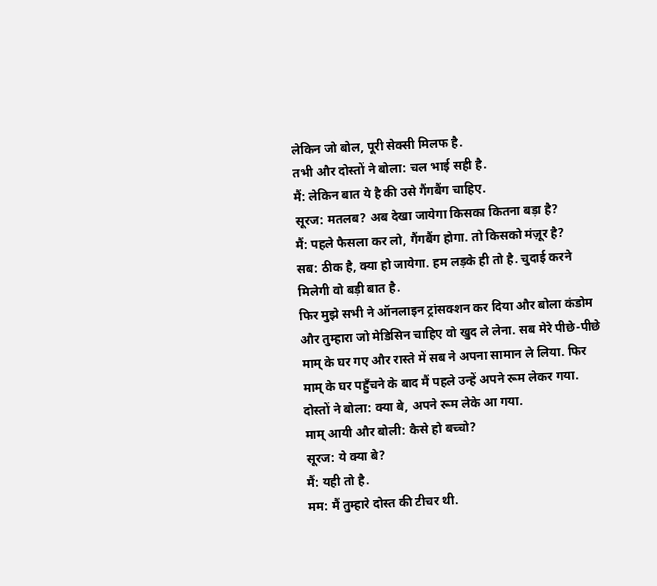लेकिन जो बोल, पूरी सेक्सी मिलफ है.
तभी और दोस्तों ने बोला: चल भाई सही है.
मैं: लेकिन बात ये है की उसे गैंगबैंग चाहिए.
सूरज: मतलब? अब देखा जायेगा किसका कितना बड़ा है?
मैं: पहले फैसला कर लो, गैंगबैंग होगा. तो किसको मंज़ूर है?
सब: ठीक है, क्या हो जायेगा. हम लड़के ही तो है. चुदाई करने मिलेगी वो बड़ी बात है.
फिर मुझे सभी ने ऑनलाइन ट्रांसक्शन कर दिया और बोला कंडोम और तुम्हारा जो मेडिसिन चाहिए वो खुद ले लेना. सब मेरे पीछे-पीछे माम् के घर गए और रास्ते में सब ने अपना सामान ले लिया. फिर माम् के घर पहुँचने के बाद मैं पहले उन्हें अपने रूम लेकर गया.
दोस्तों ने बोला: क्या बे, अपने रूम लेके आ गया.
माम् आयी और बोली: कैसे हो बच्चो?
सूरज: ये क्या बे?
मैं: यही तो है.
मम: मैं तुम्हारे दोस्त की टीचर थी.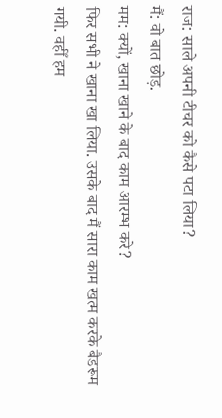राज: साले अपनी टीचर को कैसे पटा लिया?
मैं: वो बात छोड़.
मम: क्यों, खाना खाने के बाद काम आरम्भ करे?
फिर सभी ने खाना खा लिया. उसके बाद मैं सारा काम खत्म करके बैडरूम गयी. वहीँ हम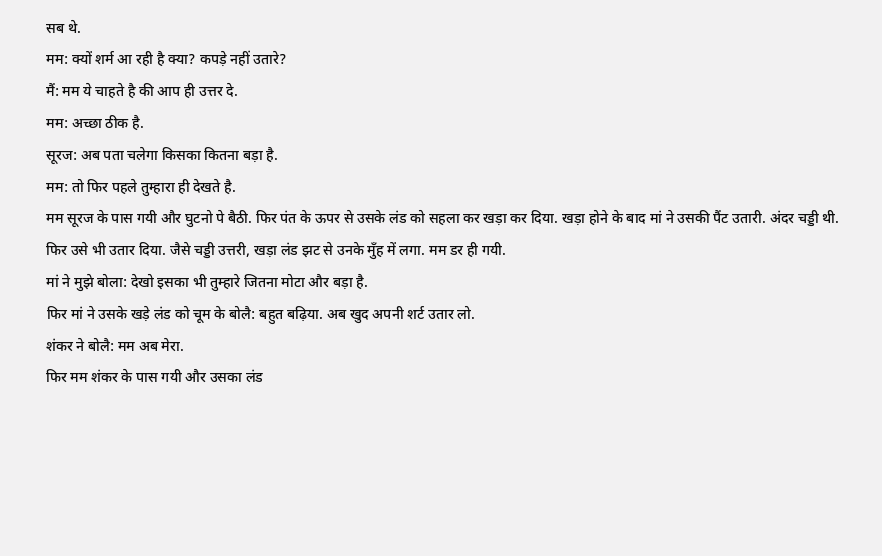सब थे.
मम: क्यों शर्म आ रही है क्या? कपड़े नहीं उतारे?
मैं: मम ये चाहते है की आप ही उत्तर दे.
मम: अच्छा ठीक है.
सूरज: अब पता चलेगा किसका कितना बड़ा है.
मम: तो फिर पहले तुम्हारा ही देखते है.
मम सूरज के पास गयी और घुटनो पे बैठी. फिर पंत के ऊपर से उसके लंड को सहला कर खड़ा कर दिया. खड़ा होने के बाद मां ने उसकी पैंट उतारी. अंदर चड्डी थी. फिर उसे भी उतार दिया. जैसे चड्डी उत्तरी, खड़ा लंड झट से उनके मुँह में लगा. मम डर ही गयी.
मां ने मुझे बोला: देखो इसका भी तुम्हारे जितना मोटा और बड़ा है.
फिर मां ने उसके खड़े लंड को चूम के बोलै: बहुत बढ़िया. अब खुद अपनी शर्ट उतार लो.
शंकर ने बोलै: मम अब मेरा.
फिर मम शंकर के पास गयी और उसका लंड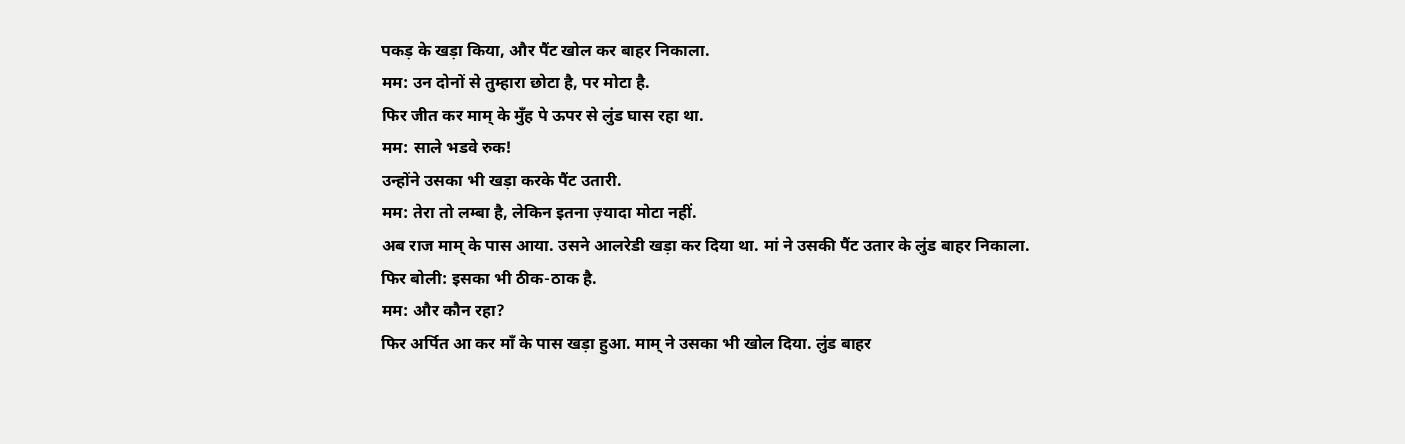पकड़ के खड़ा किया, और पैंट खोल कर बाहर निकाला.
मम: उन दोनों से तुम्हारा छोटा है, पर मोटा है.
फिर जीत कर माम् के मुँह पे ऊपर से लुंड घास रहा था.
मम: साले भडवे रुक!
उन्होंने उसका भी खड़ा करके पैंट उतारी.
मम: तेरा तो लम्बा है, लेकिन इतना ज़्यादा मोटा नहीं.
अब राज माम् के पास आया. उसने आलरेडी खड़ा कर दिया था. मां ने उसकी पैंट उतार के लुंड बाहर निकाला.
फिर बोली: इसका भी ठीक-ठाक है.
मम: और कौन रहा?
फिर अर्पित आ कर माँ के पास खड़ा हुआ. माम् ने उसका भी खोल दिया. लुंड बाहर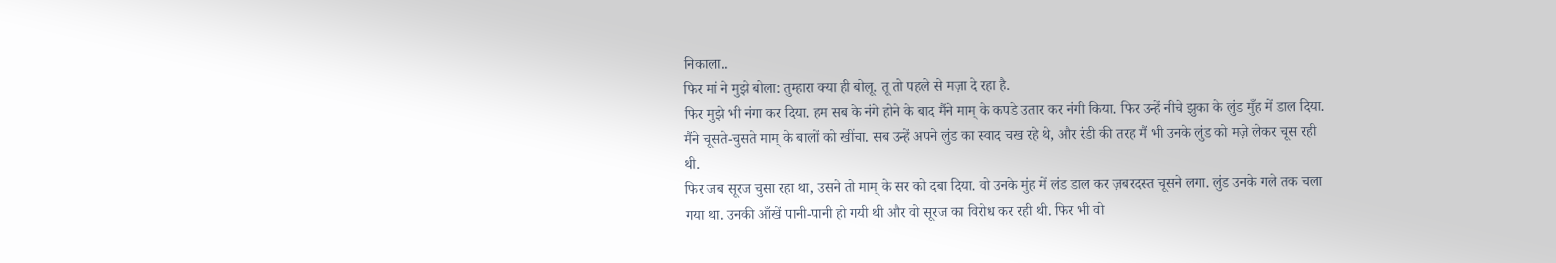निकाला..
फिर मां ने मुझे बोला: तुम्हारा क्या ही बोलू. तू तो पहले से मज़ा दे रहा है.
फिर मुझे भी नंगा कर दिया. हम सब के नंगे होने के बाद मैंने माम् के कपडे उतार कर नंगी किया. फिर उन्हें नीचे झुका के लुंड मुँह में डाल दिया. मैंने चूसते-चुसते माम् के बालों को खींचा. सब उन्हें अपने लुंड का स्वाद चख रहे थे, और रंडी की तरह मैं भी उनके लुंड को मज़े लेकर चूस रही थी.
फिर जब सूरज चुसा रहा था, उसने तो माम् के सर को दबा दिया. वो उनके मुंह में लंड डाल कर ज़बरदस्त चूसने लगा. लुंड उनके गले तक चला गया था. उनकी आँखें पानी-पानी हो गयी थी और वो सूरज का विरोध कर रही थी. फिर भी वो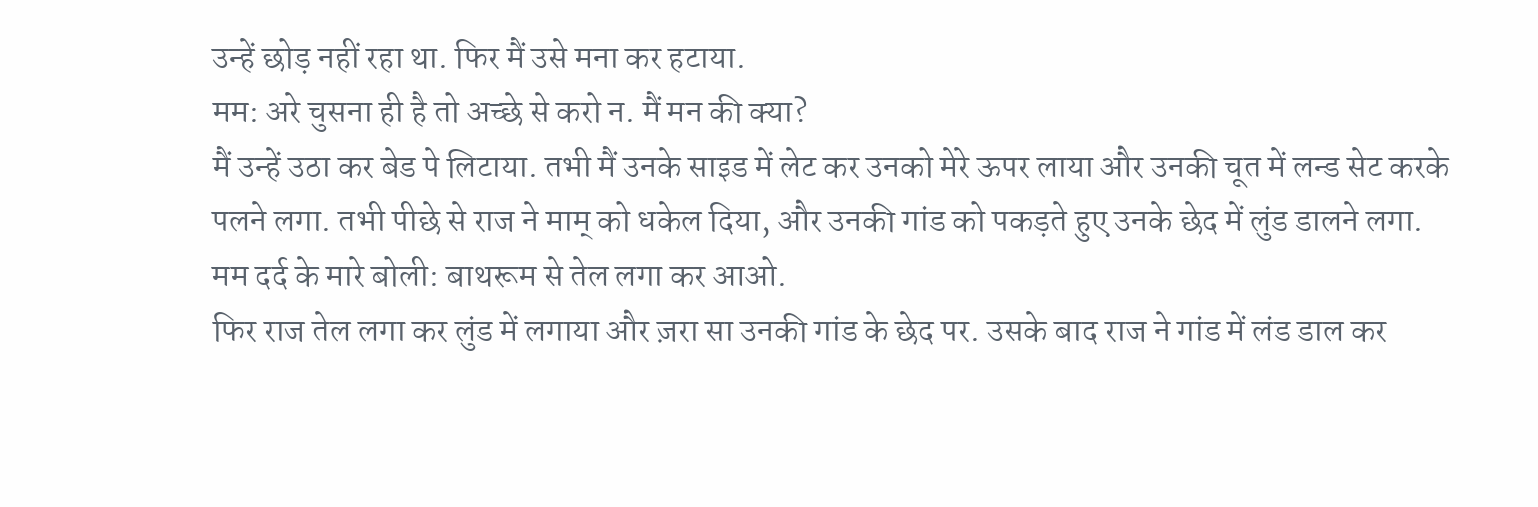उन्हें छोड़ नहीं रहा था. फिर मैं उसे मना कर हटाया.
मम: अरे चुसना ही है तो अच्छे से करो न. मैं मन की क्या?
मैं उन्हें उठा कर बेड पे लिटाया. तभी मैं उनके साइड में लेट कर उनको मेरे ऊपर लाया और उनकी चूत में लन्ड सेट करके पलने लगा. तभी पीछे से राज ने माम् को धकेल दिया, और उनकी गांड को पकड़ते हुए उनके छेद में लुंड डालने लगा.
मम दर्द के मारे बोली: बाथरूम से तेल लगा कर आओ.
फिर राज तेल लगा कर लुंड में लगाया और ज़रा सा उनकी गांड के छेद पर. उसके बाद राज ने गांड में लंड डाल कर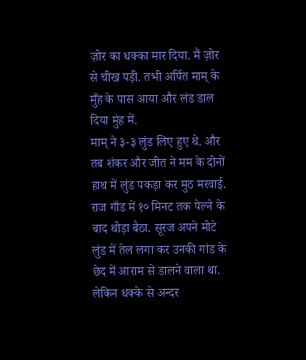ज़ोर का धक्का मार दिया. मैं ज़ोर से चीख पड़ी. तभी अर्पित माम् के मुँह के पास आया और लंड डाल दिया मुंह में.
माम् ने ३-३ लुंड लिए हुए थे. और तब शंकर और जीत ने मम के दोनों हाथ में लुंड पकड़ा कर मुठ मरवाई. राज गाँड में १० मिनट तक पेल्ने के बाद थोड़ा बैठा. सूरज अपने मोटे लुंड में तेल लगा कर उनकी गांड के छेद में आराम से डालने वाला था. लेकिन धक्के से अन्दर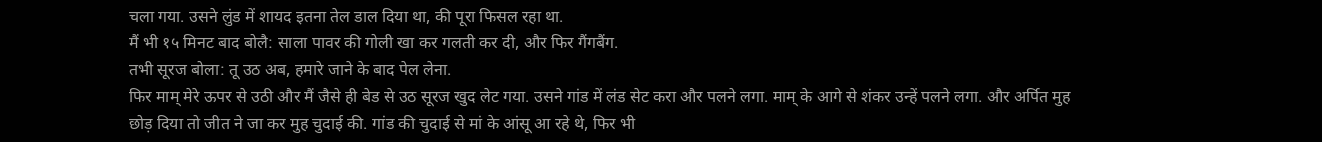चला गया. उसने लुंड में शायद इतना तेल डाल दिया था, की पूरा फिसल रहा था.
मैं भी १५ मिनट बाद बोलै: साला पावर की गोली खा कर गलती कर दी, और फिर गैंगबैंग.
तभी सूरज बोला: तू उठ अब, हमारे जाने के बाद पेल लेना.
फिर माम् मेरे ऊपर से उठी और मैं जैसे ही बेड से उठ सूरज खुद लेट गया. उसने गांड में लंड सेट करा और पलने लगा. माम् के आगे से शंकर उन्हें पलने लगा. और अर्पित मुह छोड़ दिया तो जीत ने जा कर मुह चुदाई की. गांड की चुदाई से मां के आंसू आ रहे थे, फिर भी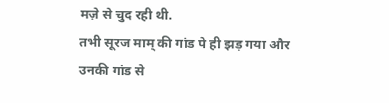मज़े से चुद रही थी.
तभी सूरज माम् की गांड पे ही झड़ गया और उनकी गांड से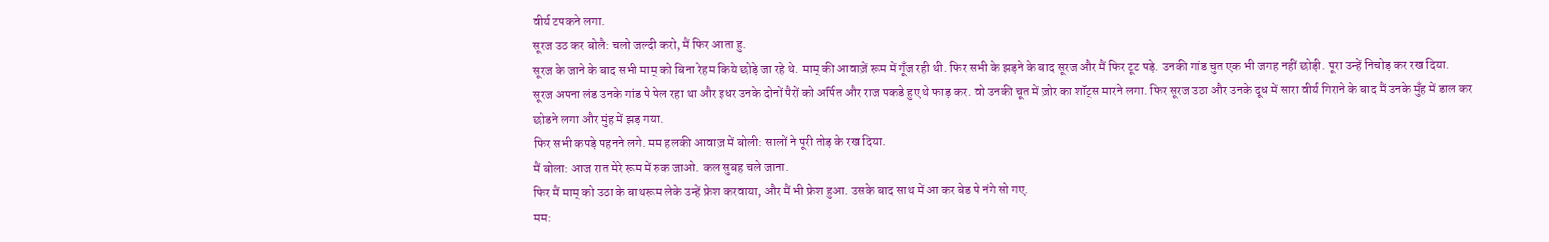वीर्य टपकने लगा.
सूरज उठ कर बोलै: चलो जल्दी करो, मैं फिर आता हु.
सूरज के जाने के बाद सभी माम् को बिना रेहम किये छोड़े जा रहे थे. माम् की आवाज़ें रूम में गूँज रही थी. फिर सभी के झड़ने के बाद सूरज और मैं फिर टूट पड़े. उनकी गांड चुत एक भी जगह नहीं छोड़ी. पूरा उन्हें निचोड़ कर रख दिया.
सूरज अपना लंड उनके गांड पे पेल रहा था और इधर उनके दोनों पैरों को अर्पित और राज पकडे हुए थे फाड़ कर. वो उनकी चूत में ज़ोर का शॉट्स मारने लगा. फिर सूरज उठा और उनके दूध में सारा वीर्य गिराने के बाद मैं उनके मुँह में डाल कर छोडने लगा और मुंह में झड़ गया.
फिर सभी कपड़े पहनने लगे. मम हलकी आवाज़ में बोली: सालों ने पूरी तोड़ के रख दिया.
मैं बोला: आज रात मेरे रूम में रुक जाओ. कल सुबह चले जाना.
फिर मैं माम् को उठा के बाथरूम लेके उन्हें फ्रेश करवाया, और मैं भी फ्रेश हुआ. उसके बाद साथ में आ कर बेड पे नंगे सो गए.
मम: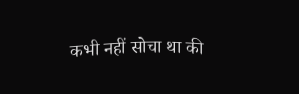कभी नहीं सोचा था की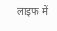लाइफ में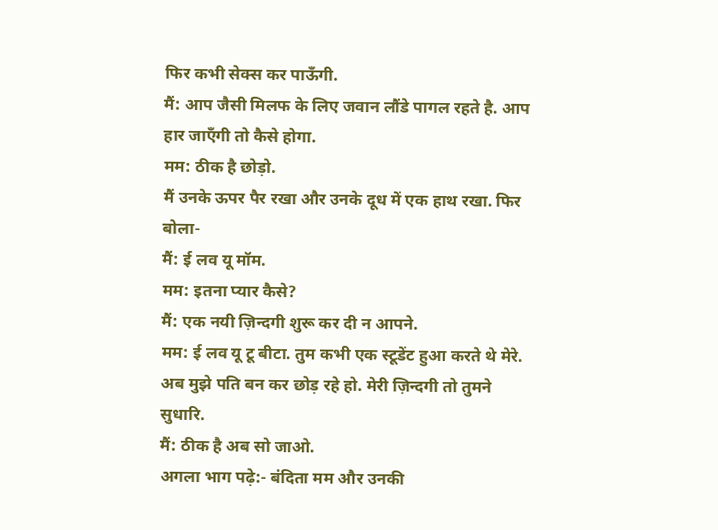फिर कभी सेक्स कर पाऊँगी.
मैं: आप जैसी मिलफ के लिए जवान लौंडे पागल रहते है. आप हार जाएँगी तो कैसे होगा.
मम: ठीक है छोड़ो.
मैं उनके ऊपर पैर रखा और उनके दूध में एक हाथ रखा. फिर बोला-
मैं: ई लव यू मॉम.
मम: इतना प्यार कैसे?
मैं: एक नयी ज़िन्दगी शुरू कर दी न आपने.
मम: ई लव यू टू बीटा. तुम कभी एक स्टूडेंट हुआ करते थे मेरे. अब मुझे पति बन कर छोड़ रहे हो. मेरी ज़िन्दगी तो तुमने सुधारि.
मैं: ठीक है अब सो जाओ.
अगला भाग पढ़े:- बंदिता मम और उनकी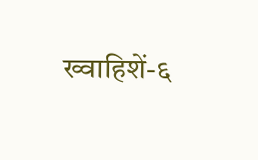ख्वाहिशें-६